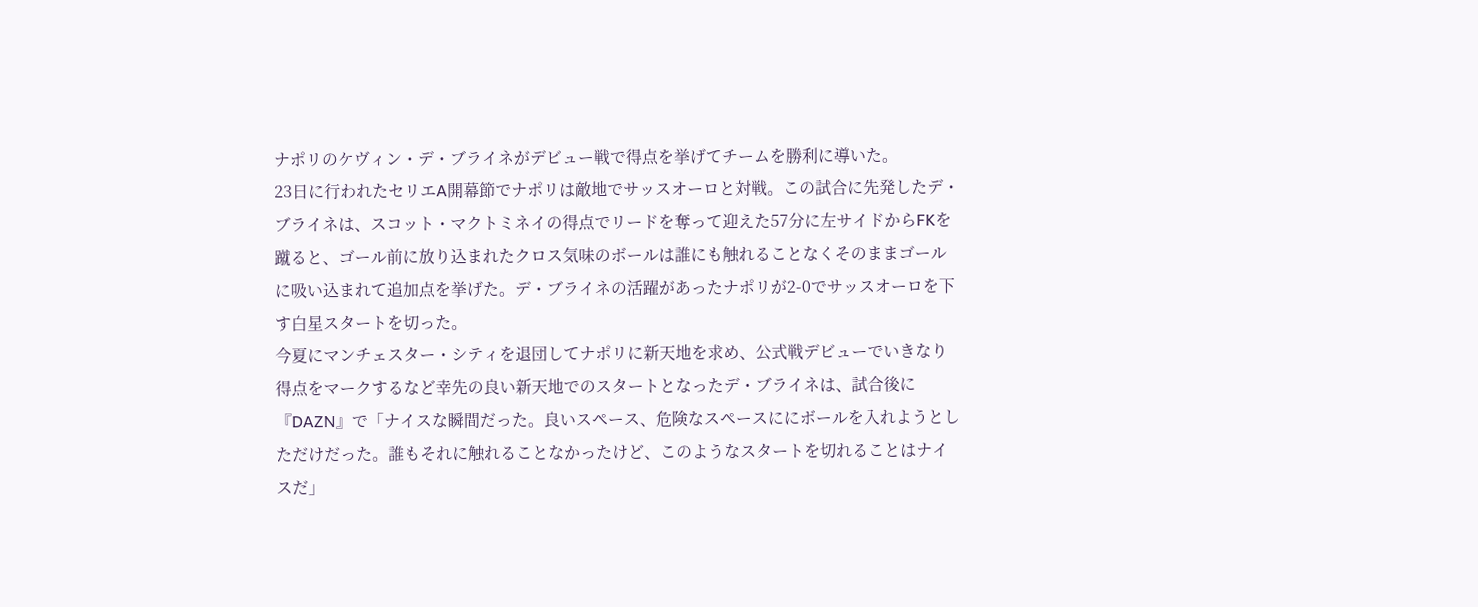ナポリのケヴィン・デ・ブライネがデビュー戦で得点を挙げてチームを勝利に導いた。
23日に行われたセリエA開幕節でナポリは敵地でサッスオーロと対戦。この試合に先発したデ・ブライネは、スコット・マクトミネイの得点でリードを奪って迎えた57分に左サイドからFKを蹴ると、ゴール前に放り込まれたクロス気味のボールは誰にも触れることなくそのままゴールに吸い込まれて追加点を挙げた。デ・ブライネの活躍があったナポリが2-0でサッスオーロを下す白星スタートを切った。
今夏にマンチェスター・シティを退団してナポリに新天地を求め、公式戦デビューでいきなり得点をマークするなど幸先の良い新天地でのスタートとなったデ・ブライネは、試合後に『DAZN』で「ナイスな瞬間だった。良いスペース、危険なスペースににボールを入れようとしただけだった。誰もそれに触れることなかったけど、このようなスタートを切れることはナイスだ」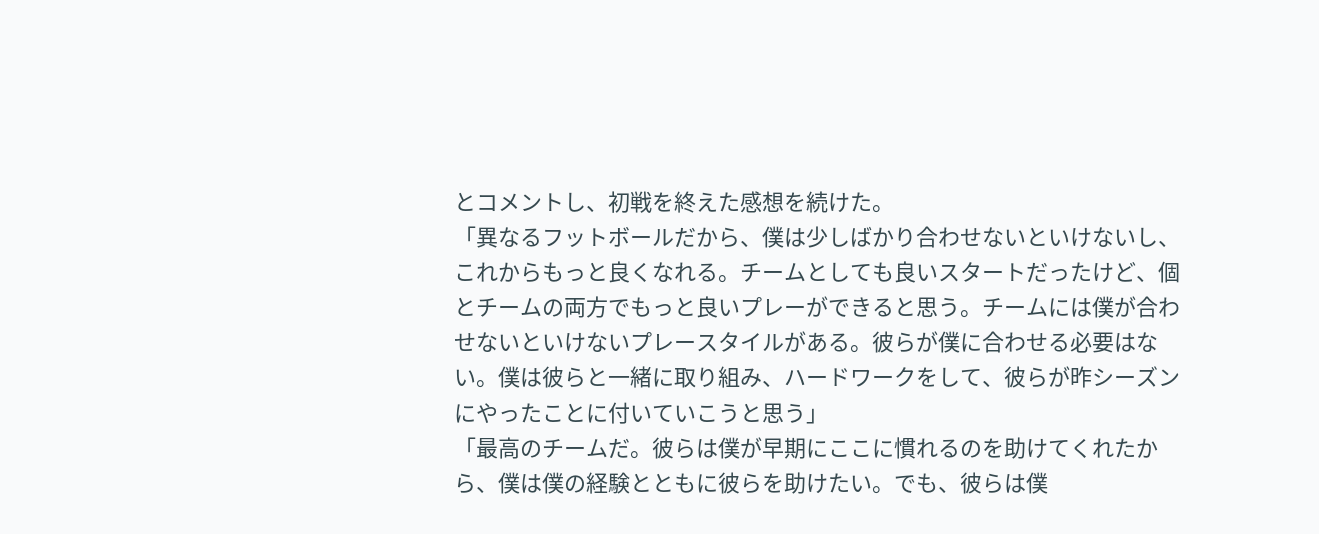とコメントし、初戦を終えた感想を続けた。
「異なるフットボールだから、僕は少しばかり合わせないといけないし、これからもっと良くなれる。チームとしても良いスタートだったけど、個とチームの両方でもっと良いプレーができると思う。チームには僕が合わせないといけないプレースタイルがある。彼らが僕に合わせる必要はない。僕は彼らと一緒に取り組み、ハードワークをして、彼らが昨シーズンにやったことに付いていこうと思う」
「最高のチームだ。彼らは僕が早期にここに慣れるのを助けてくれたから、僕は僕の経験とともに彼らを助けたい。でも、彼らは僕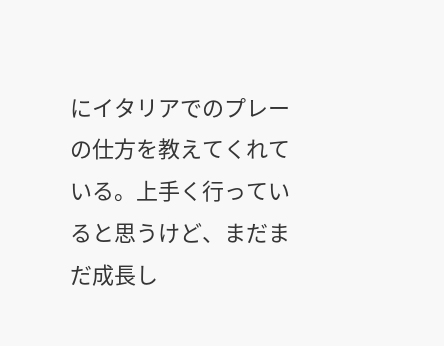にイタリアでのプレーの仕方を教えてくれている。上手く行っていると思うけど、まだまだ成長し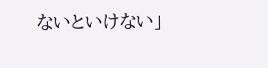ないといけない」